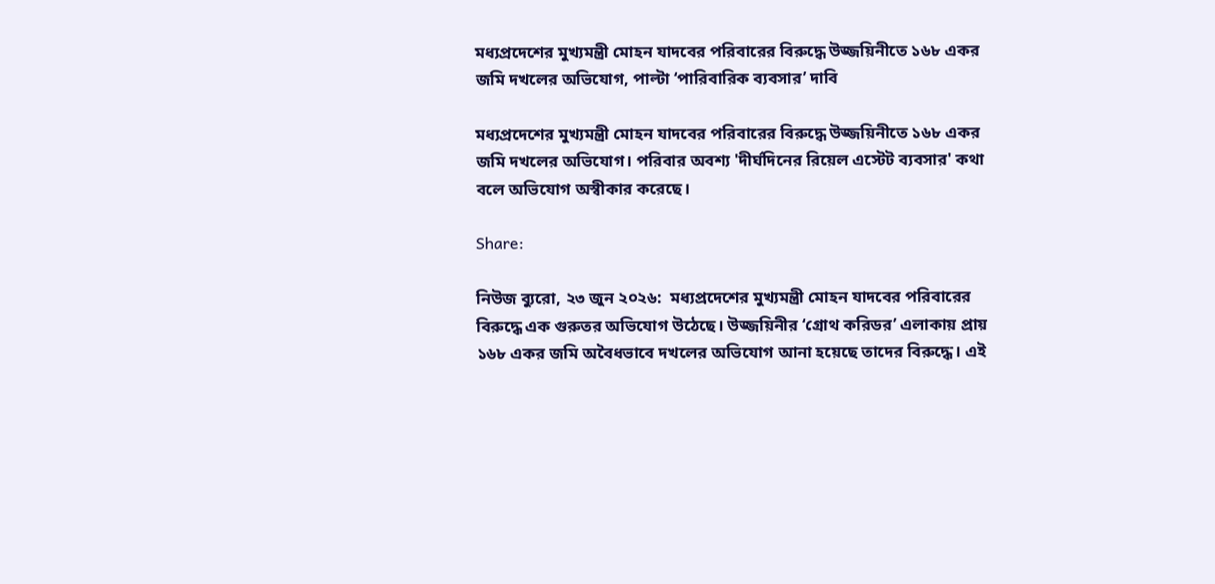মধ্যপ্রদেশের মুখ্যমন্ত্রী মোহন যাদবের পরিবারের বিরুদ্ধে উজ্জয়িনীতে ১৬৮ একর জমি দখলের অভিযোগ, পাল্টা ‘পারিবারিক ব্যবসার’ দাবি

মধ্যপ্রদেশের মুখ্যমন্ত্রী মোহন যাদবের পরিবারের বিরুদ্ধে উজ্জয়িনীতে ১৬৮ একর জমি দখলের অভিযোগ। পরিবার অবশ্য 'দীর্ঘদিনের রিয়েল এস্টেট ব্যবসার' কথা বলে অভিযোগ অস্বীকার করেছে।

Share:

নিউজ ব্যুরো, ২৩ জুন ২০২৬:  মধ্যপ্রদেশের মুখ্যমন্ত্রী মোহন যাদবের পরিবারের বিরুদ্ধে এক গুরুতর অভিযোগ উঠেছে। উজ্জয়িনীর ‘গ্রোথ করিডর’ এলাকায় প্রায় ১৬৮ একর জমি অবৈধভাবে দখলের অভিযোগ আনা হয়েছে তাদের বিরুদ্ধে। এই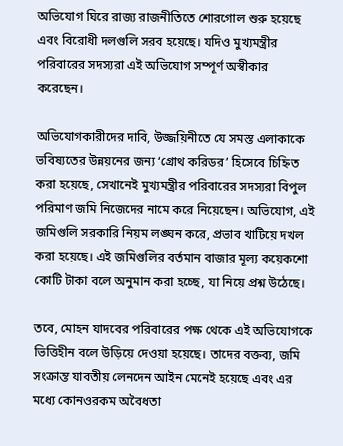অভিযোগ ঘিরে রাজ্য রাজনীতিতে শোরগোল শুরু হয়েছে এবং বিরোধী দলগুলি সরব হয়েছে। যদিও মুখ্যমন্ত্রীর পরিবারের সদস্যরা এই অভিযোগ সম্পূর্ণ অস্বীকার করেছেন।

অভিযোগকারীদের দাবি, উজ্জয়িনীতে যে সমস্ত এলাকাকে ভবিষ্যতের উন্নয়নের জন্য ‘গ্রোথ করিডর’ হিসেবে চিহ্নিত করা হয়েছে, সেখানেই মুখ্যমন্ত্রীর পরিবারের সদস্যরা বিপুল পরিমাণ জমি নিজেদের নামে করে নিয়েছেন। অভিযোগ, এই জমিগুলি সরকারি নিয়ম লঙ্ঘন করে, প্রভাব খাটিয়ে দখল করা হয়েছে। এই জমিগুলির বর্তমান বাজার মূল্য কয়েকশো কোটি টাকা বলে অনুমান করা হচ্ছে, যা নিয়ে প্রশ্ন উঠেছে।

তবে, মোহন যাদবের পরিবারের পক্ষ থেকে এই অভিযোগকে ভিত্তিহীন বলে উড়িয়ে দেওয়া হয়েছে। তাদের বক্তব্য, জমি সংক্রান্ত যাবতীয় লেনদেন আইন মেনেই হয়েছে এবং এর মধ্যে কোনওরকম অবৈধতা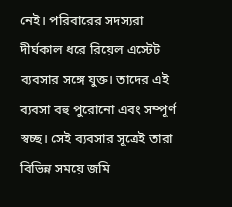নেই। পরিবারের সদস্যরা দীর্ঘকাল ধরে রিয়েল এস্টেট ব্যবসার সঙ্গে যুক্ত। তাদের এই ব্যবসা বহু পুরোনো এবং সম্পূর্ণ স্বচ্ছ। সেই ব্যবসার সূত্রেই তারা বিভিন্ন সময়ে জমি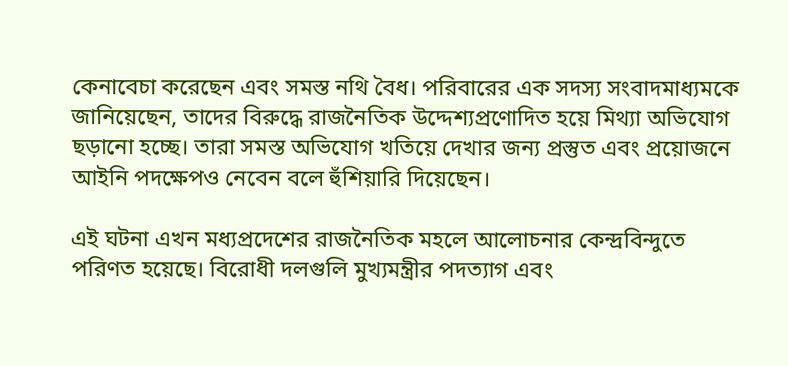কেনাবেচা করেছেন এবং সমস্ত নথি বৈধ। পরিবারের এক সদস্য সংবাদমাধ্যমকে জানিয়েছেন, তাদের বিরুদ্ধে রাজনৈতিক উদ্দেশ্যপ্রণোদিত হয়ে মিথ্যা অভিযোগ ছড়ানো হচ্ছে। তারা সমস্ত অভিযোগ খতিয়ে দেখার জন্য প্রস্তুত এবং প্রয়োজনে আইনি পদক্ষেপও নেবেন বলে হুঁশিয়ারি দিয়েছেন।

এই ঘটনা এখন মধ্যপ্রদেশের রাজনৈতিক মহলে আলোচনার কেন্দ্রবিন্দুতে পরিণত হয়েছে। বিরোধী দলগুলি মুখ্যমন্ত্রীর পদত্যাগ এবং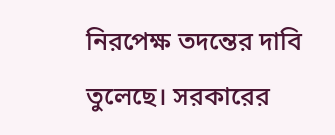নিরপেক্ষ তদন্তের দাবি তুলেছে। সরকারের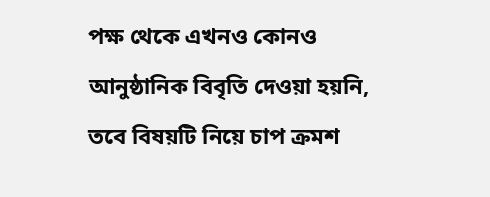পক্ষ থেকে এখনও কোনও আনুষ্ঠানিক বিবৃতি দেওয়া হয়নি, তবে বিষয়টি নিয়ে চাপ ক্রমশ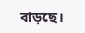বাড়ছে।